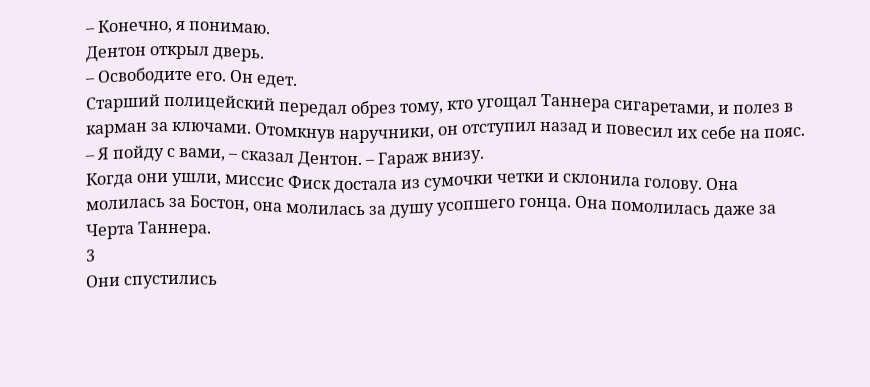– Конечно, я понимаю.
Дентон открыл дверь.
– Освободите его. Он едет.
Старший полицейский передал обрез тому, кто угощал Таннера сигаретами, и полез в карман за ключами. Отомкнув наручники, он отступил назад и повесил их себе на пояс.
– Я пойду с вами, – сказал Дентон. – Гараж внизу.
Когда они ушли, миссис Фиск достала из сумочки четки и склонила голову. Она молилась за Бостон, она молилась за душу усопшего гонца. Она помолилась даже за Черта Таннера.
3
Они спустились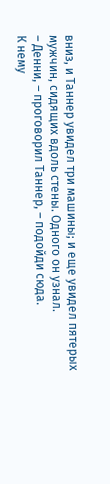вниз, и Таннер увидел три машины; и еще увидел пятерых мужчин, сидящих вдоль стены. Одного он узнал.
– Денни, – проговорил Таннер, – подойди сюда.
К нему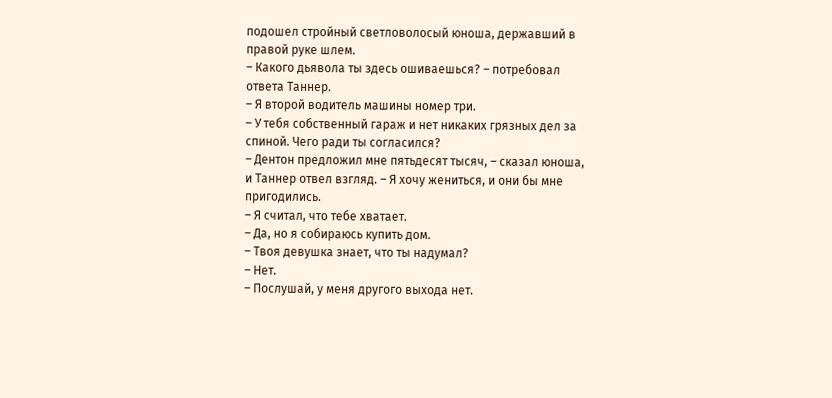подошел стройный светловолосый юноша, державший в правой руке шлем.
– Какого дьявола ты здесь ошиваешься? – потребовал ответа Таннер.
– Я второй водитель машины номер три.
– У тебя собственный гараж и нет никаких грязных дел за спиной. Чего ради ты согласился?
– Дентон предложил мне пятьдесят тысяч, – сказал юноша, и Таннер отвел взгляд. – Я хочу жениться, и они бы мне пригодились.
– Я считал, что тебе хватает.
– Да, но я собираюсь купить дом.
– Твоя девушка знает, что ты надумал?
– Нет.
– Послушай, у меня другого выхода нет.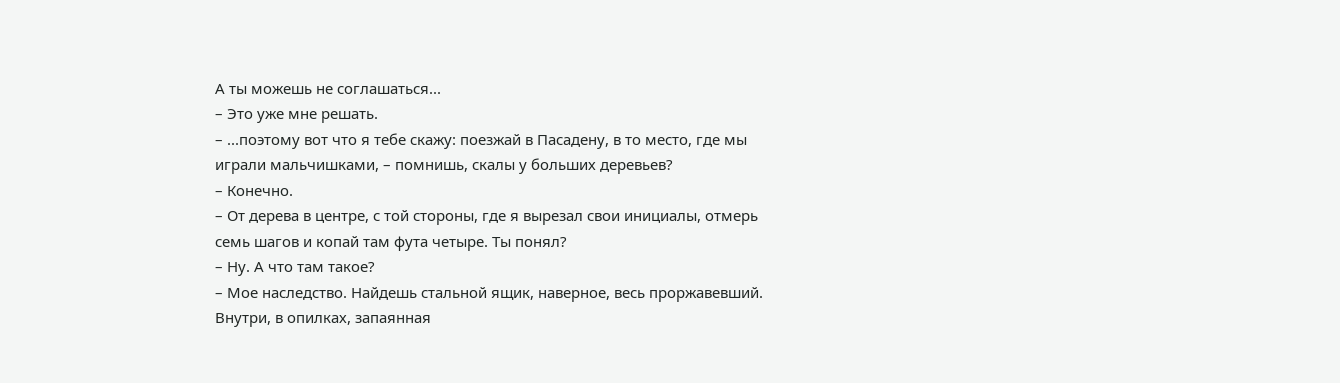А ты можешь не соглашаться...
– Это уже мне решать.
– ...поэтому вот что я тебе скажу: поезжай в Пасадену, в то место, где мы играли мальчишками, – помнишь, скалы у больших деревьев?
– Конечно.
– От дерева в центре, с той стороны, где я вырезал свои инициалы, отмерь семь шагов и копай там фута четыре. Ты понял?
– Ну. А что там такое?
– Мое наследство. Найдешь стальной ящик, наверное, весь проржавевший. Внутри, в опилках, запаянная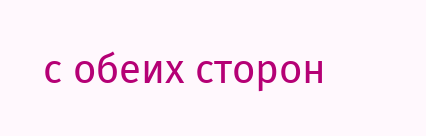с обеих сторон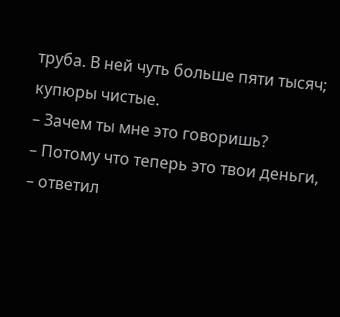труба. В ней чуть больше пяти тысяч; купюры чистые.
– Зачем ты мне это говоришь?
– Потому что теперь это твои деньги, – ответил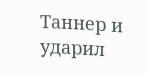Таннер и ударил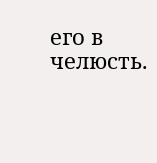его в челюсть.